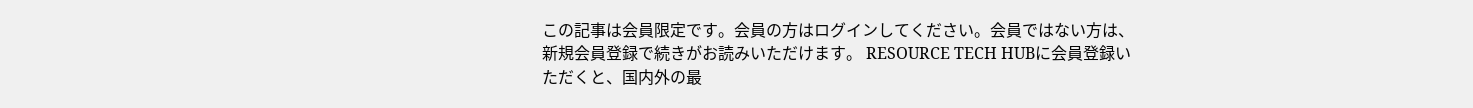この記事は会員限定です。会員の方はログインしてください。会員ではない方は、新規会員登録で続きがお読みいただけます。 RESOURCE TECH HUBに会員登録いただくと、国内外の最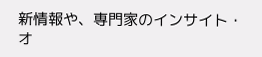新情報や、専門家のインサイト・オ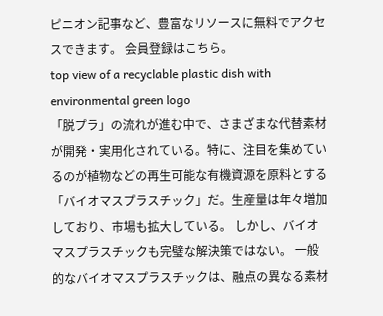ピニオン記事など、豊富なリソースに無料でアクセスできます。 会員登録はこちら。
top view of a recyclable plastic dish with environmental green logo
「脱プラ」の流れが進む中で、さまざまな代替素材が開発・実用化されている。特に、注目を集めているのが植物などの再生可能な有機資源を原料とする「バイオマスプラスチック」だ。生産量は年々増加しており、市場も拡大している。 しかし、バイオマスプラスチックも完璧な解決策ではない。 一般的なバイオマスプラスチックは、融点の異なる素材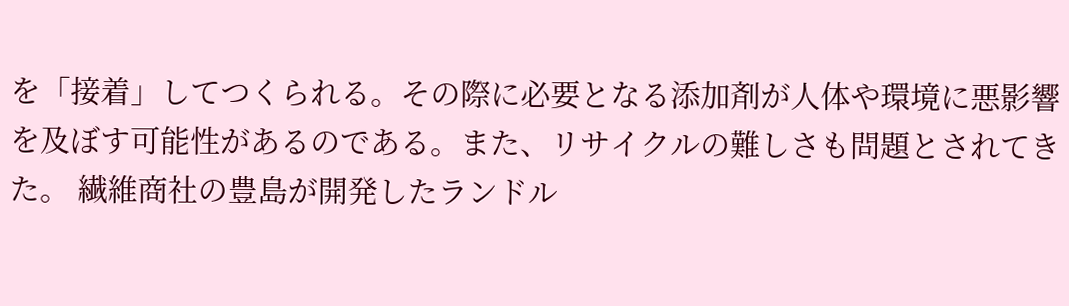を「接着」してつくられる。その際に必要となる添加剤が人体や環境に悪影響を及ぼす可能性があるのである。また、リサイクルの難しさも問題とされてきた。 繊維商社の豊島が開発したランドル